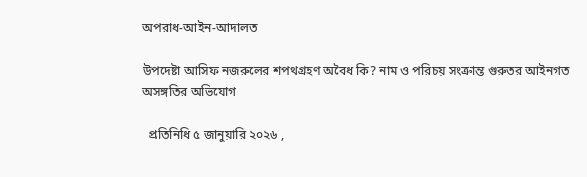অপরাধ-আইন-আদালত

উপদেষ্টা আসিফ নজরুলের শপথগ্রহণ অবৈধ কি? নাম ও পরিচয় সংক্রান্ত গুরুতর আইনগত অসঙ্গতির অভিযোগ

  প্রতিনিধি ৫ জানুয়ারি ২০২৬ ,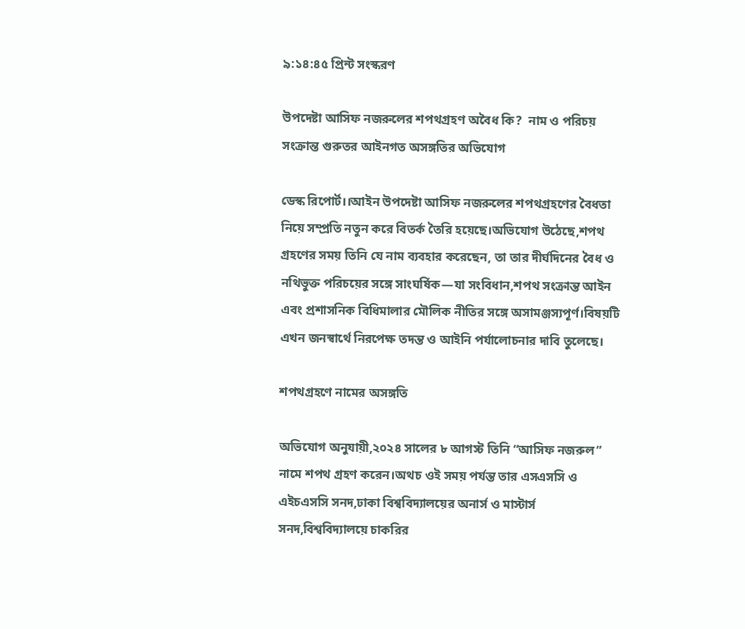৯:১৪:৪৫ প্রিন্ট সংস্করণ

উপদেষ্টা আসিফ নজরুলের শপথগ্রহণ অবৈধ কি?  নাম ও পরিচয় সংক্রান্ত গুরুতর আইনগত অসঙ্গতির অভিযোগ

ডেস্ক রিপোর্ট।।আইন উপদেষ্টা আসিফ নজরুলের শপথগ্রহণের বৈধতা নিয়ে সম্প্রতি নতুন করে বিতর্ক তৈরি হয়েছে।অভিযোগ উঠেছে,শপথ গ্রহণের সময় তিনি যে নাম ব্যবহার করেছেন, তা তার দীর্ঘদিনের বৈধ ও নথিভুক্ত পরিচয়ের সঙ্গে সাংঘর্ষিক—যা সংবিধান,শপথ সংক্রান্ত আইন এবং প্রশাসনিক বিধিমালার মৌলিক নীতির সঙ্গে অসামঞ্জস্যপূর্ণ।বিষয়টি এখন জনস্বার্থে নিরপেক্ষ তদন্ত ও আইনি পর্যালোচনার দাবি তুলেছে।

শপথগ্রহণে নামের অসঙ্গতি

অভিযোগ অনুযায়ী,২০২৪ সালের ৮ আগস্ট তিনি “আসিফ নজরুল” নামে শপথ গ্রহণ করেন।অথচ ওই সময় পর্যন্ত তার এসএসসি ও এইচএসসি সনদ,ঢাকা বিশ্ববিদ্যালয়ের অনার্স ও মাস্টার্স সনদ,বিশ্ববিদ্যালয়ে চাকরির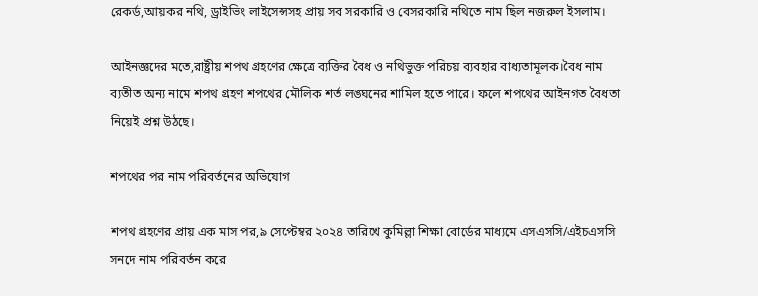রেকর্ড,আয়কর নথি, ড্রাইভিং লাইসেন্সসহ প্রায় সব সরকারি ও বেসরকারি নথিতে নাম ছিল নজরুল ইসলাম।

আইনজ্ঞদের মতে,রাষ্ট্রীয় শপথ গ্রহণের ক্ষেত্রে ব্যক্তির বৈধ ও নথিভুক্ত পরিচয় ব্যবহার বাধ্যতামূলক।বৈধ নাম ব্যতীত অন্য নামে শপথ গ্রহণ শপথের মৌলিক শর্ত লঙ্ঘনের শামিল হতে পারে। ফলে শপথের আইনগত বৈধতা নিয়েই প্রশ্ন উঠছে।

শপথের পর নাম পরিবর্তনের অভিযোগ

শপথ গ্রহণের প্রায় এক মাস পর,৯ সেপ্টেম্বর ২০২৪ তারিখে কুমিল্লা শিক্ষা বোর্ডের মাধ্যমে এসএসসি/এইচএসসি সনদে নাম পরিবর্তন করে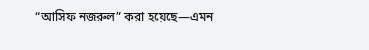“আসিফ নজরুল” করা হয়েছে—এমন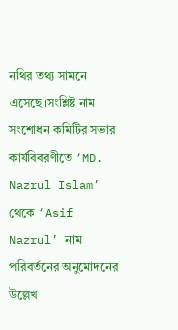নথির তথ্য সামনে এসেছে।সংশ্লিষ্ট নাম সংশোধন কমিটির সভার কার্যবিবরণীতে ‘MD. Nazrul Islam’ থেকে ‘Asif Nazrul’ নাম পরিবর্তনের অনুমোদনের উল্লেখ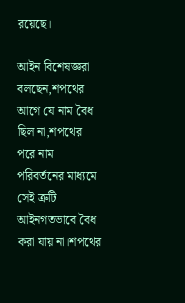রয়েছে।

আইন বিশেষজ্ঞরা বলছেন,শপথের আগে যে নাম বৈধ ছিল না,শপথের পরে নাম পরিবর্তনের মাধ্যমে সেই ত্রুটি আইনগতভাবে বৈধ করা যায় না।শপথের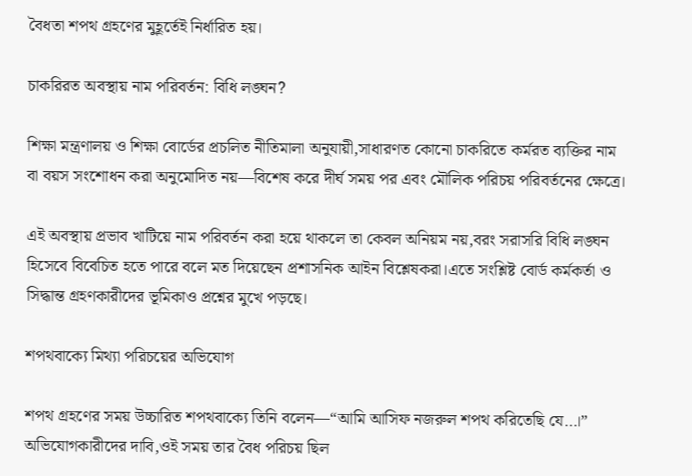বৈধতা শপথ গ্রহণের মুহূর্তেই নির্ধারিত হয়।

চাকরিরত অবস্থায় নাম পরিবর্তন: বিধি লঙ্ঘন?

শিক্ষা মন্ত্রণালয় ও শিক্ষা বোর্ডের প্রচলিত নীতিমালা অনুযায়ী,সাধারণত কোনো চাকরিতে কর্মরত ব্যক্তির নাম বা বয়স সংশোধন করা অনুমোদিত নয়—বিশেষ করে দীর্ঘ সময় পর এবং মৌলিক পরিচয় পরিবর্তনের ক্ষেত্রে।

এই অবস্থায় প্রভাব খাটিয়ে নাম পরিবর্তন করা হয়ে থাকলে তা কেবল অনিয়ম নয়,বরং সরাসরি বিধি লঙ্ঘন হিসেবে বিবেচিত হতে পারে বলে মত দিয়েছেন প্রশাসনিক আইন বিশ্লেষকরা।এতে সংশ্লিষ্ট বোর্ড কর্মকর্তা ও সিদ্ধান্ত গ্রহণকারীদের ভূমিকাও প্রশ্নের মুখে পড়ছে।

শপথবাক্যে মিথ্যা পরিচয়ের অভিযোগ

শপথ গ্রহণের সময় উচ্চারিত শপথবাক্যে তিনি বলেন—“আমি আসিফ নজরুল শপথ করিতেছি যে…।” অভিযোগকারীদের দাবি,ওই সময় তার বৈধ পরিচয় ছিল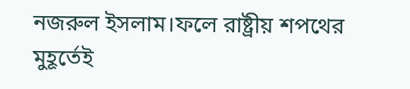নজরুল ইসলাম।ফলে রাষ্ট্রীয় শপথের মুহূর্তেই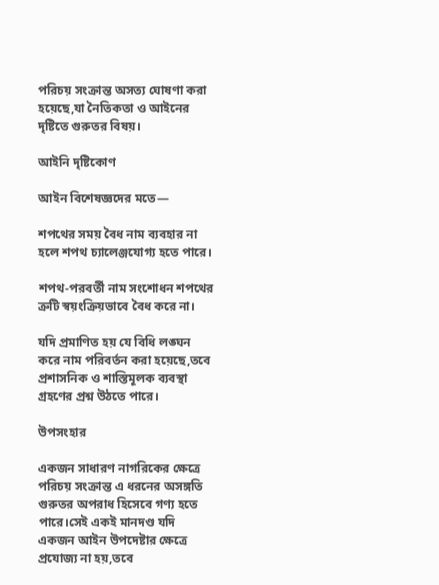পরিচয় সংক্রান্ত অসত্য ঘোষণা করা হয়েছে,যা নৈতিকতা ও আইনের দৃষ্টিতে গুরুতর বিষয়।

আইনি দৃষ্টিকোণ

আইন বিশেষজ্ঞদের মতে—

শপথের সময় বৈধ নাম ব্যবহার না হলে শপথ চ্যালেঞ্জযোগ্য হতে পারে।

শপথ-পরবর্তী নাম সংশোধন শপথের ত্রুটি স্বয়ংক্রিয়ভাবে বৈধ করে না।

যদি প্রমাণিত হয় যে বিধি লঙ্ঘন করে নাম পরিবর্তন করা হয়েছে,তবে প্রশাসনিক ও শাস্তিমূলক ব্যবস্থা গ্রহণের প্রশ্ন উঠতে পারে।

উপসংহার

একজন সাধারণ নাগরিকের ক্ষেত্রে পরিচয় সংক্রান্ত এ ধরনের অসঙ্গতি গুরুতর অপরাধ হিসেবে গণ্য হতে পারে।সেই একই মানদণ্ড যদি একজন আইন উপদেষ্টার ক্ষেত্রে প্রযোজ্য না হয়,তবে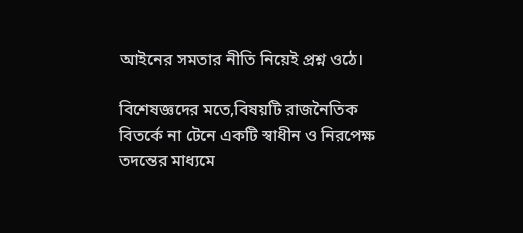আইনের সমতার নীতি নিয়েই প্রশ্ন ওঠে।

বিশেষজ্ঞদের মতে,বিষয়টি রাজনৈতিক বিতর্কে না টেনে একটি স্বাধীন ও নিরপেক্ষ তদন্তের মাধ্যমে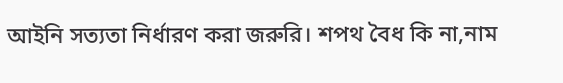আইনি সত্যতা নির্ধারণ করা জরুরি। শপথ বৈধ কি না,নাম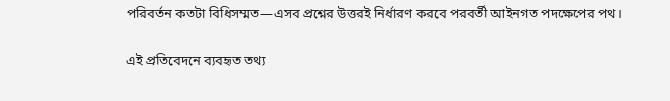পরিবর্তন কতটা বিধিসম্মত—এসব প্রশ্নের উত্তরই নির্ধারণ করবে পরবর্তী আইনগত পদক্ষেপের পথ।

এই প্রতিবেদনে ব্যবহৃত তথ্য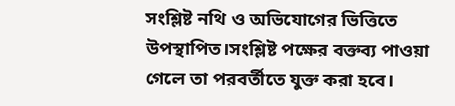সংশ্লিষ্ট নথি ও অভিযোগের ভিত্তিতে উপস্থাপিত।সংশ্লিষ্ট পক্ষের বক্তব্য পাওয়া গেলে তা পরবর্তীতে যুক্ত করা হবে।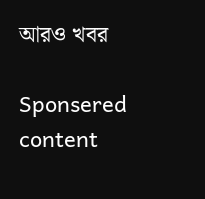আরও খবর

Sponsered content